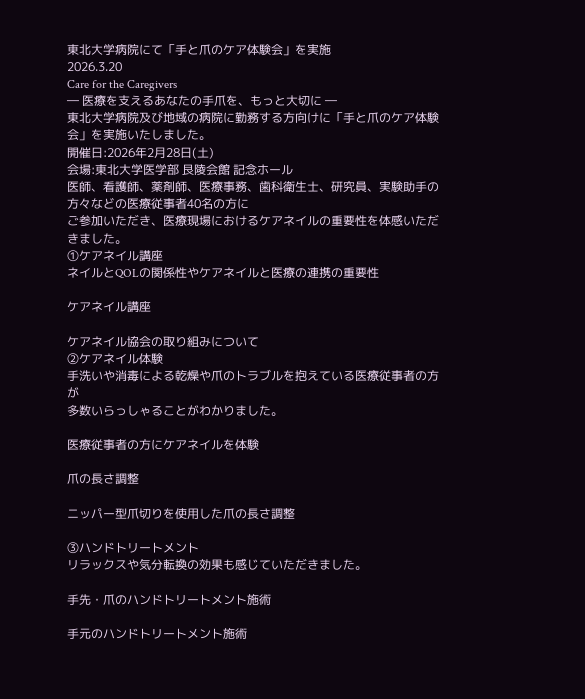東北大学病院にて「手と爪のケア体験会」を実施
2026.3.20
Care for the Caregivers
― 医療を支えるあなたの手爪を、もっと大切に ―
東北大学病院及び地域の病院に勤務する方向けに「手と爪のケア体験会」を実施いたしました。
開催日:2026年2月28日(土)
会場:東北大学医学部 艮陵会館 記念ホール
医師、看護師、薬剤師、医療事務、歯科衛生士、研究員、実験助手の方々などの医療従事者40名の方に
ご参加いただき、医療現場におけるケアネイルの重要性を体感いただきました。
①ケアネイル講座
ネイルとQOLの関係性やケアネイルと医療の連携の重要性

ケアネイル講座

ケアネイル協会の取り組みについて
②ケアネイル体験
手洗いや消毒による乾燥や爪のトラブルを抱えている医療従事者の方が
多数いらっしゃることがわかりました。

医療従事者の方にケアネイルを体験

爪の長さ調整

ニッパー型爪切りを使用した爪の長さ調整

③ハンドトリートメント
リラックスや気分転換の効果も感じていただきました。

手先・爪のハンドトリートメント施術

手元のハンドトリートメント施術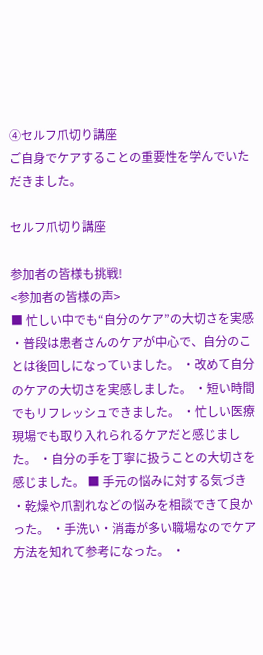④セルフ爪切り講座
ご自身でケアすることの重要性を学んでいただきました。

セルフ爪切り講座

参加者の皆様も挑戦!
<参加者の皆様の声>
■ 忙しい中でも“自分のケア”の大切さを実感 ・普段は患者さんのケアが中心で、自分のことは後回しになっていました。 ・改めて自分のケアの大切さを実感しました。 ・短い時間でもリフレッシュできました。 ・忙しい医療現場でも取り入れられるケアだと感じました。 ・自分の手を丁寧に扱うことの大切さを感じました。 ■ 手元の悩みに対する気づき ・乾燥や爪割れなどの悩みを相談できて良かった。 ・手洗い・消毒が多い職場なのでケア方法を知れて参考になった。 ・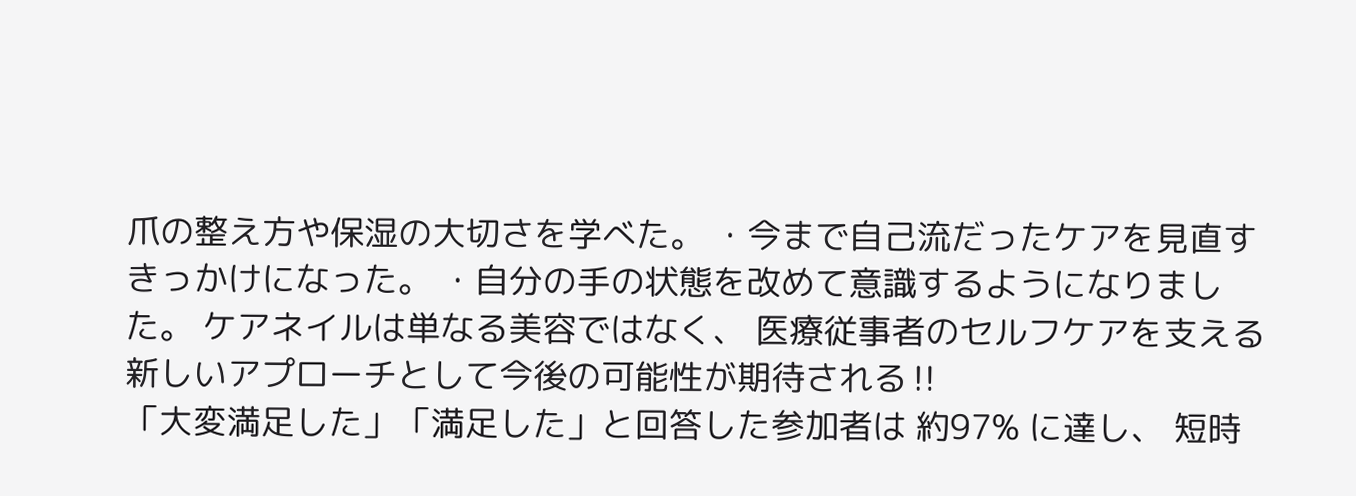爪の整え方や保湿の大切さを学べた。 ・今まで自己流だったケアを見直すきっかけになった。 ・自分の手の状態を改めて意識するようになりました。 ケアネイルは単なる美容ではなく、 医療従事者のセルフケアを支える新しいアプローチとして今後の可能性が期待される‼
「大変満足した」「満足した」と回答した参加者は 約97% に達し、 短時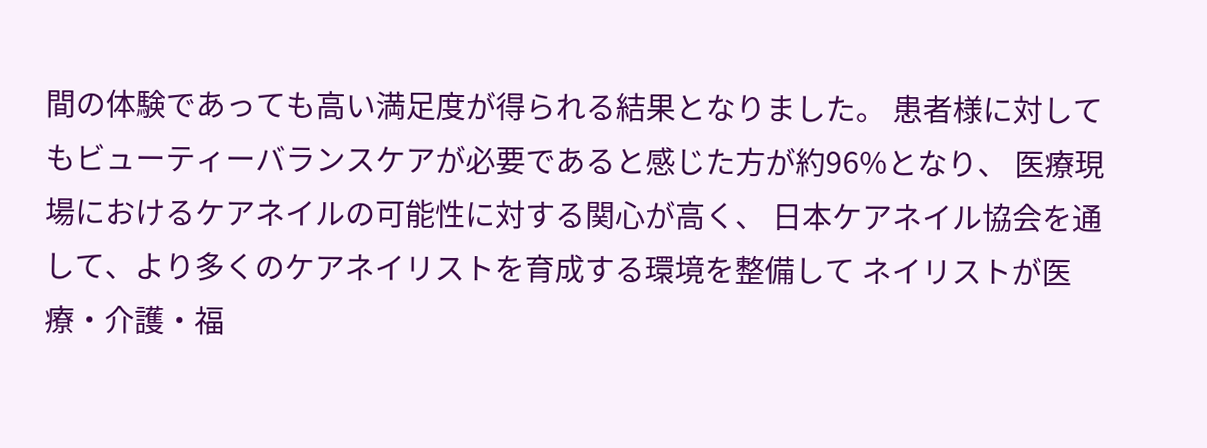間の体験であっても高い満足度が得られる結果となりました。 患者様に対してもビューティーバランスケアが必要であると感じた方が約96%となり、 医療現場におけるケアネイルの可能性に対する関心が高く、 日本ケアネイル協会を通して、より多くのケアネイリストを育成する環境を整備して ネイリストが医療・介護・福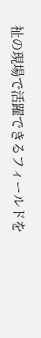祉の現場で活躍できるフィールドを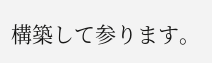構築して参ります。